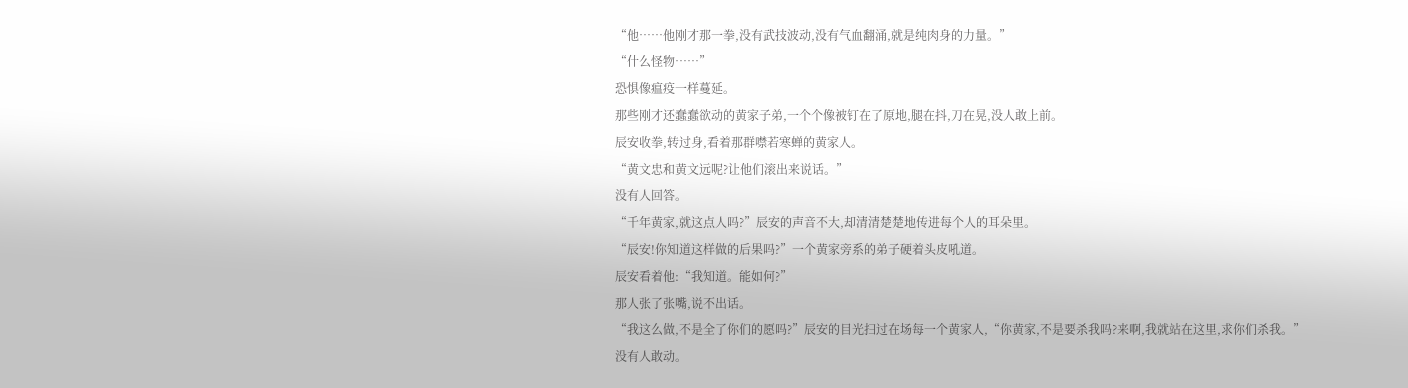“他……他刚才那一拳,没有武技波动,没有气血翻涌,就是纯肉身的力量。”
“什么怪物……”
恐惧像瘟疫一样蔓延。
那些刚才还蠢蠢欲动的黄家子弟,一个个像被钉在了原地,腿在抖,刀在晃,没人敢上前。
辰安收拳,转过身,看着那群噤若寒蝉的黄家人。
“黄文忠和黄文远呢?让他们滚出来说话。”
没有人回答。
“千年黄家,就这点人吗?”辰安的声音不大,却清清楚楚地传进每个人的耳朵里。
“辰安!你知道这样做的后果吗?”一个黄家旁系的弟子硬着头皮吼道。
辰安看着他:“我知道。能如何?”
那人张了张嘴,说不出话。
“我这么做,不是全了你们的愿吗?”辰安的目光扫过在场每一个黄家人,“你黄家,不是要杀我吗?来啊,我就站在这里,求你们杀我。”
没有人敢动。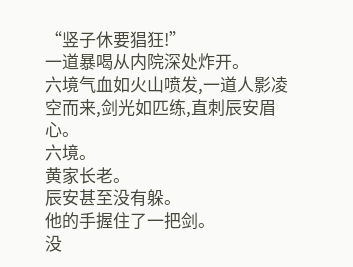“竖子休要猖狂!”
一道暴喝从内院深处炸开。
六境气血如火山喷发,一道人影凌空而来,剑光如匹练,直刺辰安眉心。
六境。
黄家长老。
辰安甚至没有躲。
他的手握住了一把剑。
没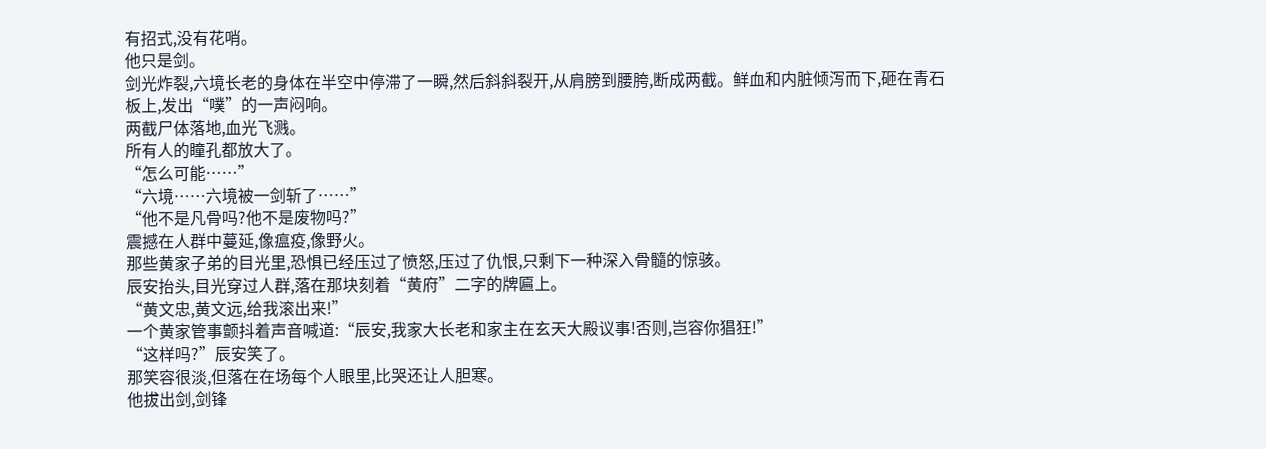有招式,没有花哨。
他只是剑。
剑光炸裂,六境长老的身体在半空中停滞了一瞬,然后斜斜裂开,从肩膀到腰胯,断成两截。鲜血和内脏倾泻而下,砸在青石板上,发出“噗”的一声闷响。
两截尸体落地,血光飞溅。
所有人的瞳孔都放大了。
“怎么可能……”
“六境……六境被一剑斩了……”
“他不是凡骨吗?他不是废物吗?”
震撼在人群中蔓延,像瘟疫,像野火。
那些黄家子弟的目光里,恐惧已经压过了愤怒,压过了仇恨,只剩下一种深入骨髓的惊骇。
辰安抬头,目光穿过人群,落在那块刻着“黄府”二字的牌匾上。
“黄文忠,黄文远,给我滚出来!”
一个黄家管事颤抖着声音喊道:“辰安,我家大长老和家主在玄天大殿议事!否则,岂容你猖狂!”
“这样吗?”辰安笑了。
那笑容很淡,但落在在场每个人眼里,比哭还让人胆寒。
他拔出剑,剑锋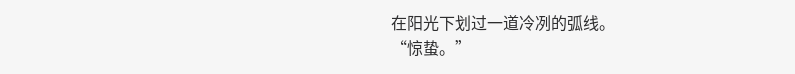在阳光下划过一道冷冽的弧线。
“惊蛰。”